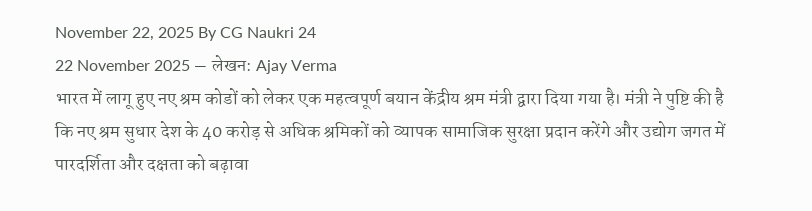November 22, 2025 By CG Naukri 24
22 November 2025 — लेखन: Ajay Verma
भारत में लागू हुए नए श्रम कोडों को लेकर एक महत्वपूर्ण बयान केंद्रीय श्रम मंत्री द्वारा दिया गया है। मंत्री ने पुष्टि की है कि नए श्रम सुधार देश के 40 करोड़ से अधिक श्रमिकों को व्यापक सामाजिक सुरक्षा प्रदान करेंगे और उद्योग जगत में पारदर्शिता और दक्षता को बढ़ावा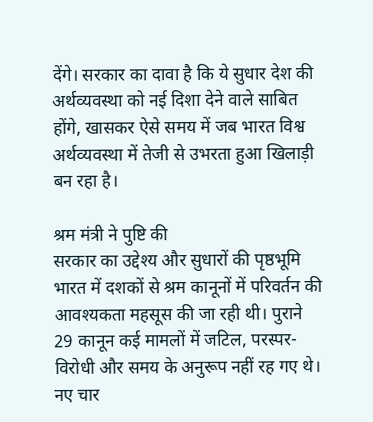देंगे। सरकार का दावा है कि ये सुधार देश की अर्थव्यवस्था को नई दिशा देने वाले साबित होंगे, खासकर ऐसे समय में जब भारत विश्व अर्थव्यवस्था में तेजी से उभरता हुआ खिलाड़ी बन रहा है।

श्रम मंत्री ने पुष्टि की
सरकार का उद्देश्य और सुधारों की पृष्ठभूमि
भारत में दशकों से श्रम कानूनों में परिवर्तन की आवश्यकता महसूस की जा रही थी। पुराने 29 कानून कई मामलों में जटिल, परस्पर-विरोधी और समय के अनुरूप नहीं रह गए थे। नए चार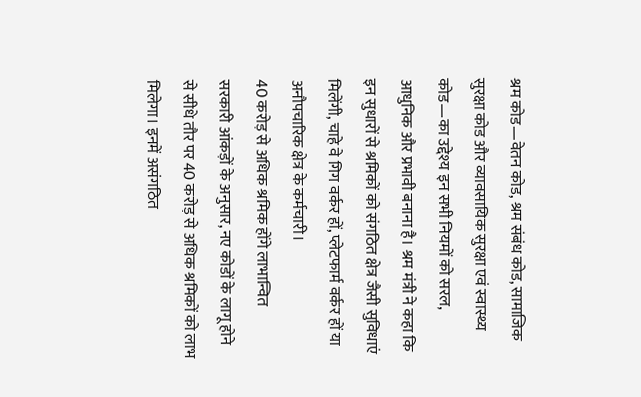श्रम कोड—वेतन कोड, श्रम संबंध कोड, सामाजिक सुरक्षा कोड और व्यावसायिक सुरक्षा एवं स्वास्थ्य कोड—का उद्देश्य इन सभी नियमों को सरल, आधुनिक और प्रभावी बनाना है। श्रम मंत्री ने कहा कि इन सुधारों से श्रमिकों को संगठित क्षेत्र जैसी सुविधाएं मिलेंगी, चाहे वे गिग वर्कर हों, प्लेटफार्म वर्कर हों या अनौपचारिक क्षेत्र के कर्मचारी।
40 करोड़ से अधिक श्रमिक होंगे लाभान्वित
सरकारी आंकड़ों के अनुसार, नए कोडों के लागू होने से सीधे तौर पर 40 करोड़ से अधिक श्रमिकों को लाभ मिलेगा। इनमें असंगठित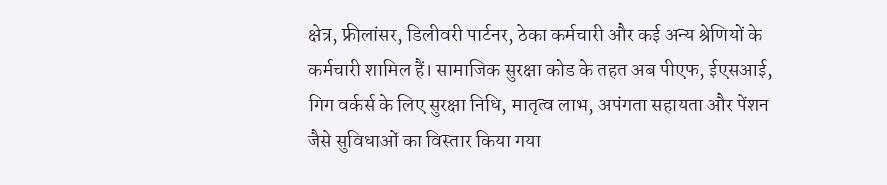क्षेत्र, फ्रीलांसर, डिलीवरी पार्टनर, ठेका कर्मचारी और कई अन्य श्रेणियों के कर्मचारी शामिल हैं। सामाजिक सुरक्षा कोड के तहत अब पीएफ, ईएसआई, गिग वर्कर्स के लिए सुरक्षा निधि, मातृत्व लाभ, अपंगता सहायता और पेंशन जैसे सुविधाओं का विस्तार किया गया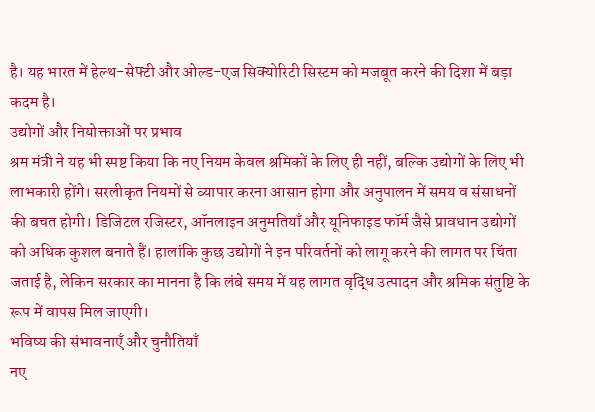है। यह भारत में हेल्थ-सेफ्टी और ओल्ड-एज सिक्योरिटी सिस्टम को मजबूत करने की दिशा में बड़ा कदम है।
उद्योगों और नियोक्ताओं पर प्रभाव
श्रम मंत्री ने यह भी स्पष्ट किया कि नए नियम केवल श्रमिकों के लिए ही नहीं, बल्कि उद्योगों के लिए भी लाभकारी होंगे। सरलीकृत नियमों से व्यापार करना आसान होगा और अनुपालन में समय व संसाधनों की बचत होगी। डिजिटल रजिस्टर, ऑनलाइन अनुमतियाँ और यूनिफाइड फॉर्म जैसे प्रावधान उद्योगों को अधिक कुशल बनाते हैं। हालांकि कुछ उद्योगों ने इन परिवर्तनों को लागू करने की लागत पर चिंता जताई है, लेकिन सरकार का मानना है कि लंबे समय में यह लागत वृद्धि उत्पादन और श्रमिक संतुष्टि के रूप में वापस मिल जाएगी।
भविष्य की संभावनाएँ और चुनौतियाँ
नए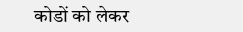कोडों को लेकर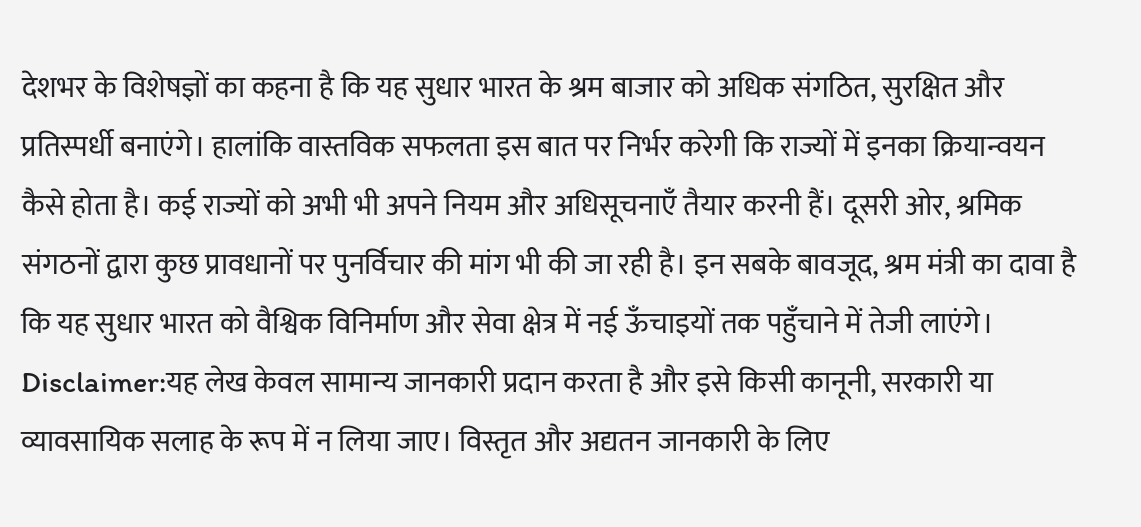देशभर के विशेषज्ञों का कहना है कि यह सुधार भारत के श्रम बाजार को अधिक संगठित, सुरक्षित और प्रतिस्पर्धी बनाएंगे। हालांकि वास्तविक सफलता इस बात पर निर्भर करेगी कि राज्यों में इनका क्रियान्वयन कैसे होता है। कई राज्यों को अभी भी अपने नियम और अधिसूचनाएँ तैयार करनी हैं। दूसरी ओर, श्रमिक संगठनों द्वारा कुछ प्रावधानों पर पुनर्विचार की मांग भी की जा रही है। इन सबके बावजूद, श्रम मंत्री का दावा है कि यह सुधार भारत को वैश्विक विनिर्माण और सेवा क्षेत्र में नई ऊँचाइयों तक पहुँचाने में तेजी लाएंगे।
Disclaimer:यह लेख केवल सामान्य जानकारी प्रदान करता है और इसे किसी कानूनी, सरकारी या व्यावसायिक सलाह के रूप में न लिया जाए। विस्तृत और अद्यतन जानकारी के लिए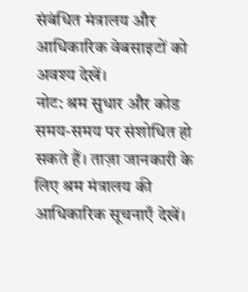संबंधित मंत्रालय और आधिकारिक वेबसाइटों को अवश्य देखें।
नोट: श्रम सुधार और कोड समय-समय पर संशोधित हो सकते हैं। ताज़ा जानकारी के लिए श्रम मंत्रालय की आधिकारिक सूचनाएँ देखें।